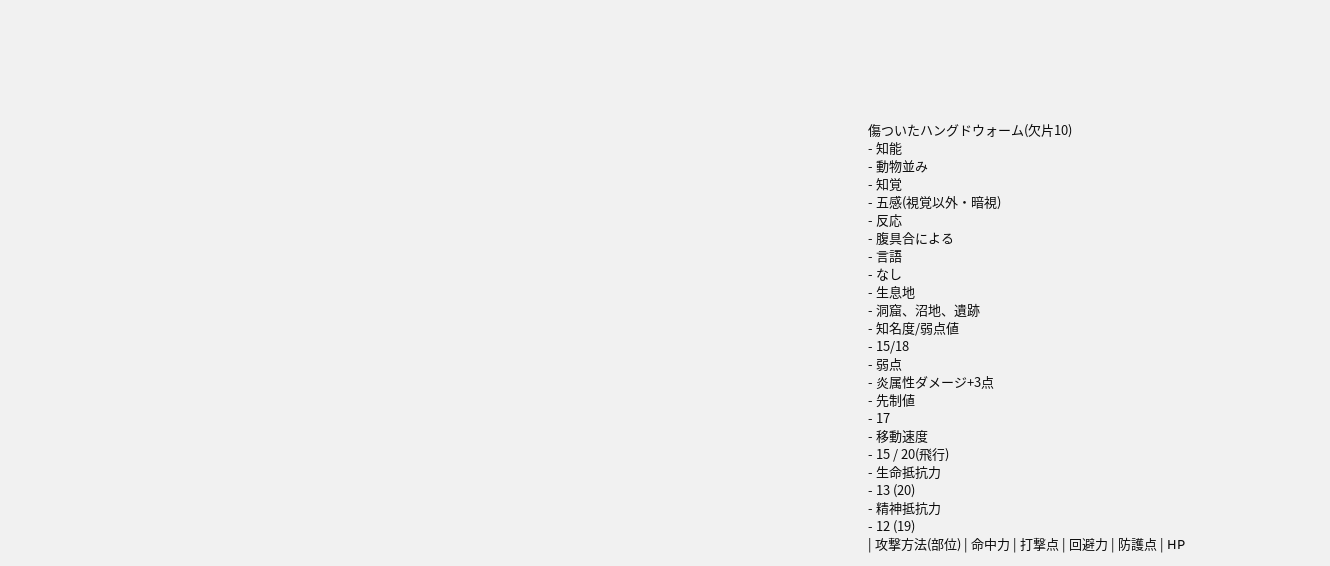傷ついたハングドウォーム(欠片10)
- 知能
- 動物並み
- 知覚
- 五感(視覚以外・暗視)
- 反応
- 腹具合による
- 言語
- なし
- 生息地
- 洞窟、沼地、遺跡
- 知名度/弱点値
- 15/18
- 弱点
- 炎属性ダメージ+3点
- 先制値
- 17
- 移動速度
- 15 / 20(飛行)
- 生命抵抗力
- 13 (20)
- 精神抵抗力
- 12 (19)
| 攻撃方法(部位) | 命中力 | 打撃点 | 回避力 | 防護点 | HP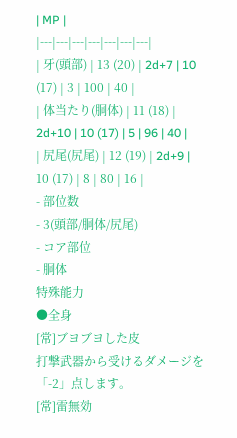| MP |
|---|---|---|---|---|---|---|
| 牙(頭部) | 13 (20) | 2d+7 | 10 (17) | 3 | 100 | 40 |
| 体当たり(胴体) | 11 (18) | 2d+10 | 10 (17) | 5 | 96 | 40 |
| 尻尾(尻尾) | 12 (19) | 2d+9 | 10 (17) | 8 | 80 | 16 |
- 部位数
- 3(頭部/胴体/尻尾)
- コア部位
- 胴体
特殊能力
●全身
[常]ブヨブヨした皮
打撃武器から受けるダメージを「-2」点します。
[常]雷無効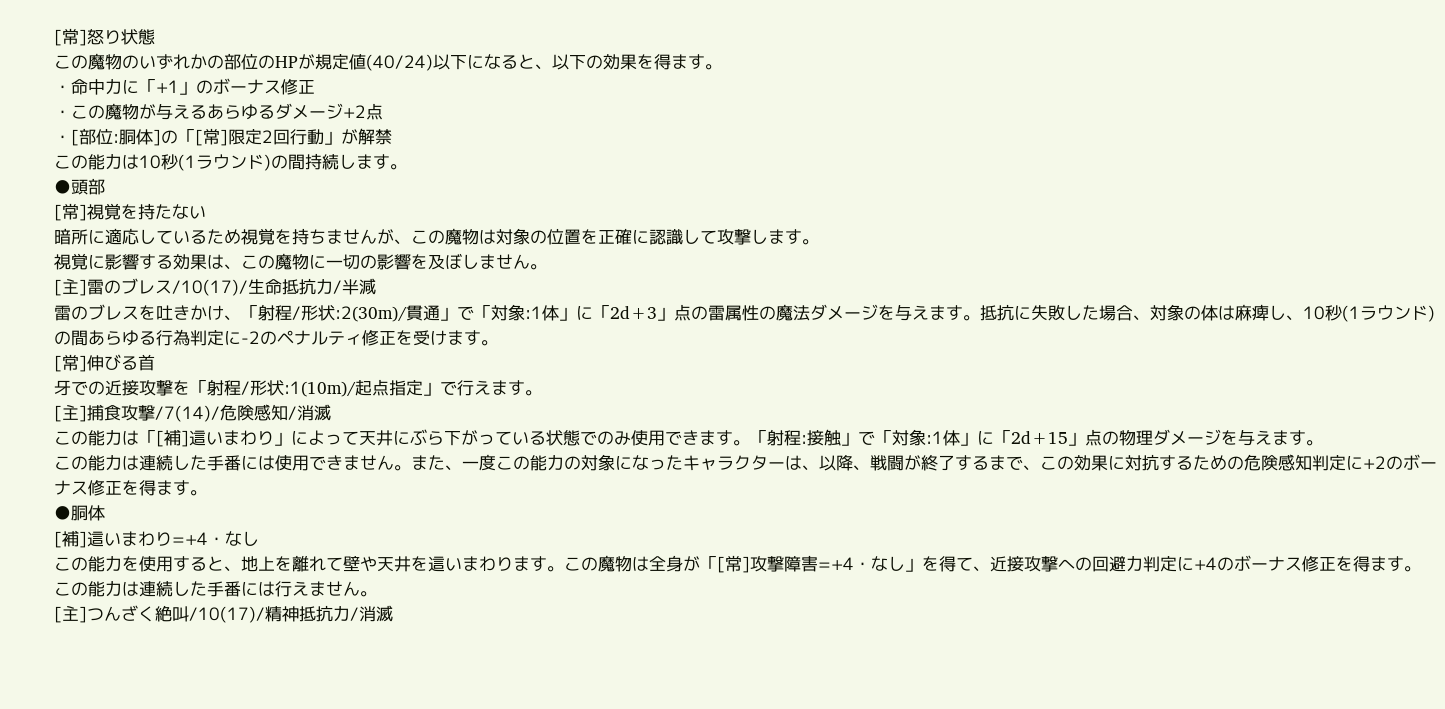[常]怒り状態
この魔物のいずれかの部位のHPが規定値(40/24)以下になると、以下の効果を得ます。
・命中力に「+1」のボーナス修正
・この魔物が与えるあらゆるダメージ+2点
・[部位:胴体]の「[常]限定2回行動」が解禁
この能力は10秒(1ラウンド)の間持続します。
●頭部
[常]視覚を持たない
暗所に適応しているため視覚を持ちませんが、この魔物は対象の位置を正確に認識して攻撃します。
視覚に影響する効果は、この魔物に一切の影響を及ぼしません。
[主]雷のブレス/10(17)/生命抵抗力/半減
雷のブレスを吐きかけ、「射程/形状:2(30m)/貫通」で「対象:1体」に「2d+3」点の雷属性の魔法ダメージを与えます。抵抗に失敗した場合、対象の体は麻痺し、10秒(1ラウンド)の間あらゆる行為判定に-2のペナルティ修正を受けます。
[常]伸びる首
牙での近接攻撃を「射程/形状:1(10m)/起点指定」で行えます。
[主]捕食攻撃/7(14)/危険感知/消滅
この能力は「[補]這いまわり」によって天井にぶら下がっている状態でのみ使用できます。「射程:接触」で「対象:1体」に「2d+15」点の物理ダメージを与えます。
この能力は連続した手番には使用できません。また、一度この能力の対象になったキャラクターは、以降、戦闘が終了するまで、この効果に対抗するための危険感知判定に+2のボーナス修正を得ます。
●胴体
[補]這いまわり=+4・なし
この能力を使用すると、地上を離れて壁や天井を這いまわります。この魔物は全身が「[常]攻撃障害=+4・なし」を得て、近接攻撃への回避力判定に+4のボーナス修正を得ます。
この能力は連続した手番には行えません。
[主]つんざく絶叫/10(17)/精神抵抗力/消滅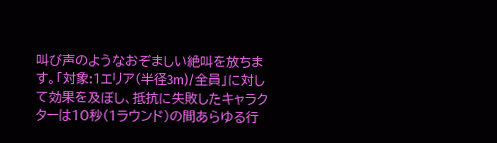叫び声のようなおぞましい絶叫を放ちます。「対象:1エリア(半径3m)/全員」に対して効果を及ぼし、抵抗に失敗したキャラクターは10秒(1ラウンド)の間あらゆる行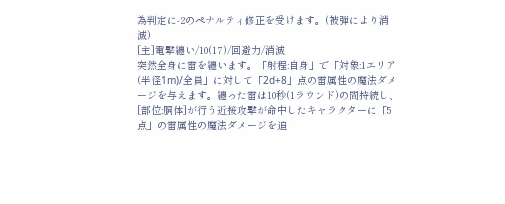為判定に-2のペナルティ修正を受けます。(被弾により消滅)
[主]電撃纏い/10(17)/回避力/消滅
突然全身に雷を纏います。「射程:自身」で「対象:1エリア(半径1m)/全員」に対して「2d+8」点の雷属性の魔法ダメージを与えます。纏った雷は10秒(1ラウンド)の間持続し、[部位:胴体]が行う近接攻撃が命中したキャラクターに「5点」の雷属性の魔法ダメージを追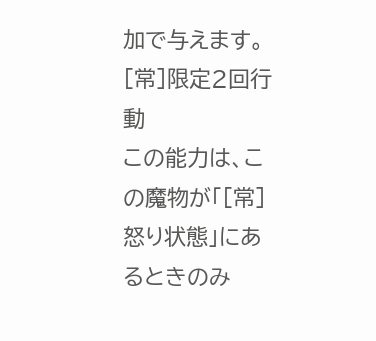加で与えます。
[常]限定2回行動
この能力は、この魔物が「[常]怒り状態」にあるときのみ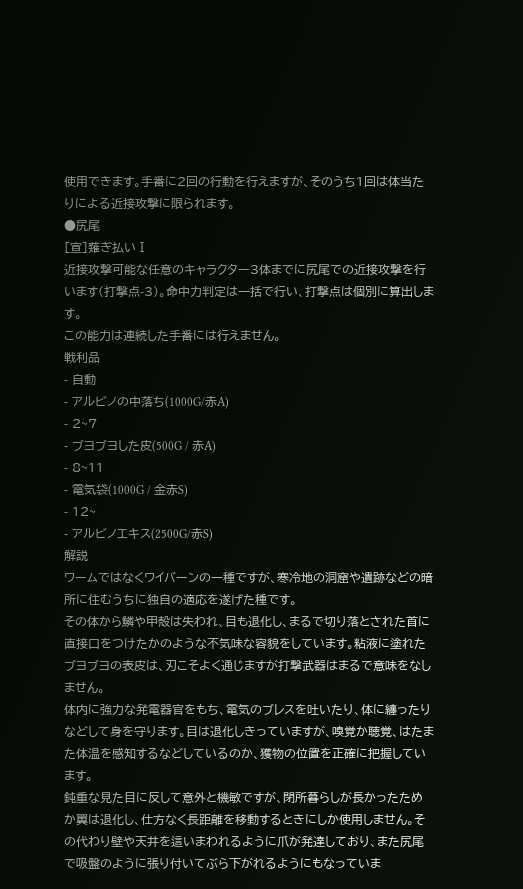使用できます。手番に2回の行動を行えますが、そのうち1回は体当たりによる近接攻撃に限られます。
●尻尾
[宣]薙ぎ払いⅠ
近接攻撃可能な任意のキャラクター3体までに尻尾での近接攻撃を行います(打撃点-3)。命中力判定は一括で行い、打撃点は個別に算出します。
この能力は連続した手番には行えません。
戦利品
- 自動
- アルビノの中落ち(1000G/赤A)
- 2~7
- ブヨブヨした皮(500G / 赤A)
- 8~11
- 電気袋(1000G / 金赤S)
- 12~
- アルビノエキス(2500G/赤S)
解説
ワームではなくワイバーンの一種ですが、寒冷地の洞窟や遺跡などの暗所に住むうちに独自の適応を遂げた種です。
その体から鱗や甲殻は失われ、目も退化し、まるで切り落とされた首に直接口をつけたかのような不気味な容貌をしています。粘液に塗れたブヨブヨの表皮は、刃こそよく通じますが打撃武器はまるで意味をなしません。
体内に強力な発電器官をもち、電気のブレスを吐いたり、体に纏ったりなどして身を守ります。目は退化しきっていますが、嗅覚か聴覚、はたまた体温を感知するなどしているのか、獲物の位置を正確に把握しています。
鈍重な見た目に反して意外と機敏ですが、閉所暮らしが長かったためか翼は退化し、仕方なく長距離を移動するときにしか使用しません。その代わり壁や天井を這いまわれるように爪が発達しており、また尻尾で吸盤のように張り付いてぶら下がれるようにもなっていま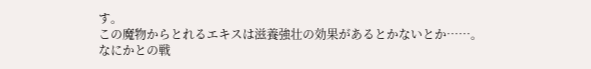す。
この魔物からとれるエキスは滋養強壮の効果があるとかないとか……。
なにかとの戦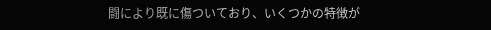闘により既に傷ついており、いくつかの特徴が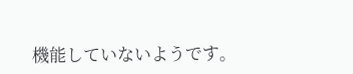機能していないようです。